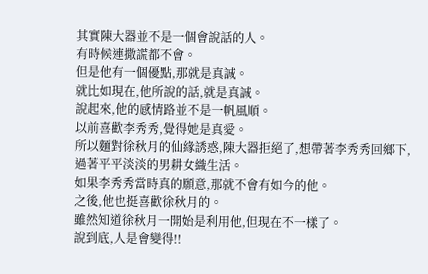其實陳大器並不是一個會說話的人。
有時候連撒謊都不會。
但是他有一個優點,那就是真誠。
就比如現在,他所說的話,就是真誠。
說起來,他的感情路並不是一帆風順。
以前喜歡李秀秀,覺得她是真愛。
所以麵對徐秋月的仙緣誘惑,陳大器拒絕了,想帶著李秀秀回鄉下,過著平平淡淡的男耕女織生活。
如果李秀秀當時真的願意,那就不會有如今的他。
之後,他也挺喜歡徐秋月的。
雖然知道徐秋月一開始是利用他,但現在不一樣了。
說到底,人是會變得!!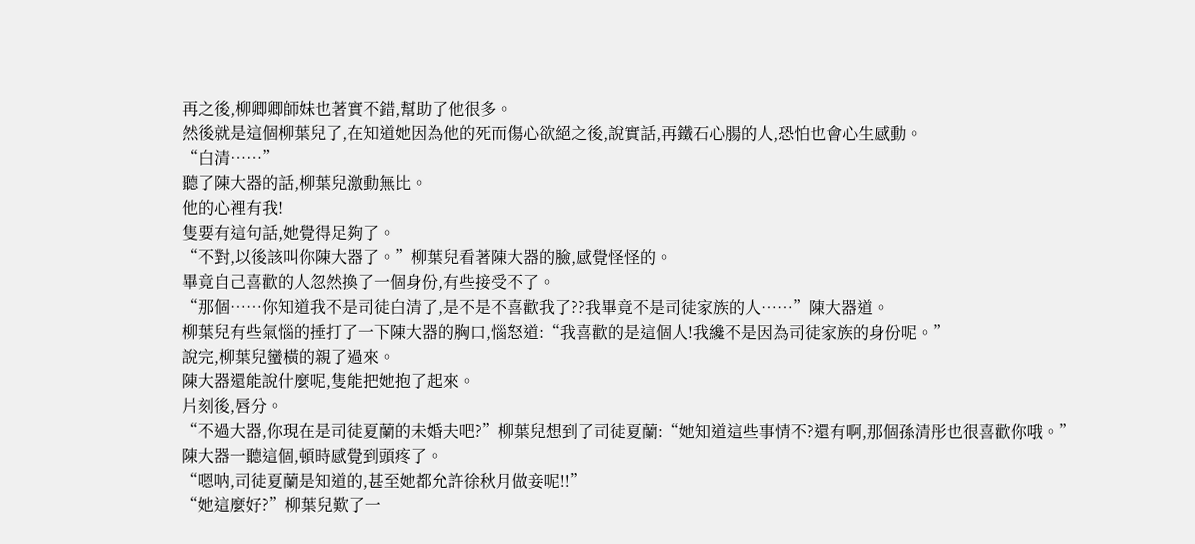再之後,柳卿卿師妹也著實不錯,幫助了他很多。
然後就是這個柳葉兒了,在知道她因為他的死而傷心欲絕之後,說實話,再鐵石心腸的人,恐怕也會心生感動。
“白清……”
聽了陳大器的話,柳葉兒激動無比。
他的心裡有我!
隻要有這句話,她覺得足夠了。
“不對,以後該叫你陳大器了。”柳葉兒看著陳大器的臉,感覺怪怪的。
畢竟自己喜歡的人忽然換了一個身份,有些接受不了。
“那個……你知道我不是司徒白清了,是不是不喜歡我了??我畢竟不是司徒家族的人……”陳大器道。
柳葉兒有些氣惱的捶打了一下陳大器的胸口,惱怒道:“我喜歡的是這個人!我纔不是因為司徒家族的身份呢。”
說完,柳葉兒蠻橫的親了過來。
陳大器還能說什麼呢,隻能把她抱了起來。
片刻後,唇分。
“不過大器,你現在是司徒夏蘭的未婚夫吧?”柳葉兒想到了司徒夏蘭:“她知道這些事情不?還有啊,那個孫清彤也很喜歡你哦。”
陳大器一聽這個,頓時感覺到頭疼了。
“嗯呐,司徒夏蘭是知道的,甚至她都允許徐秋月做妾呢!!”
“她這麼好?”柳葉兒歎了一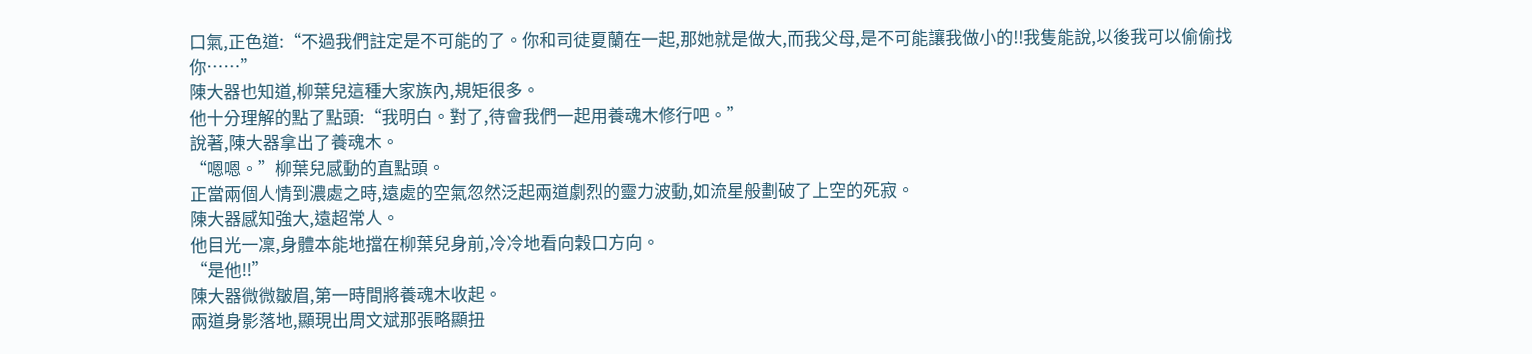口氣,正色道:“不過我們註定是不可能的了。你和司徒夏蘭在一起,那她就是做大,而我父母,是不可能讓我做小的!!我隻能說,以後我可以偷偷找你……”
陳大器也知道,柳葉兒這種大家族內,規矩很多。
他十分理解的點了點頭:“我明白。對了,待會我們一起用養魂木修行吧。”
說著,陳大器拿出了養魂木。
“嗯嗯。”柳葉兒感動的直點頭。
正當兩個人情到濃處之時,遠處的空氣忽然泛起兩道劇烈的靈力波動,如流星般劃破了上空的死寂。
陳大器感知強大,遠超常人。
他目光一凜,身體本能地擋在柳葉兒身前,冷冷地看向穀口方向。
“是他!!”
陳大器微微皺眉,第一時間將養魂木收起。
兩道身影落地,顯現出周文斌那張略顯扭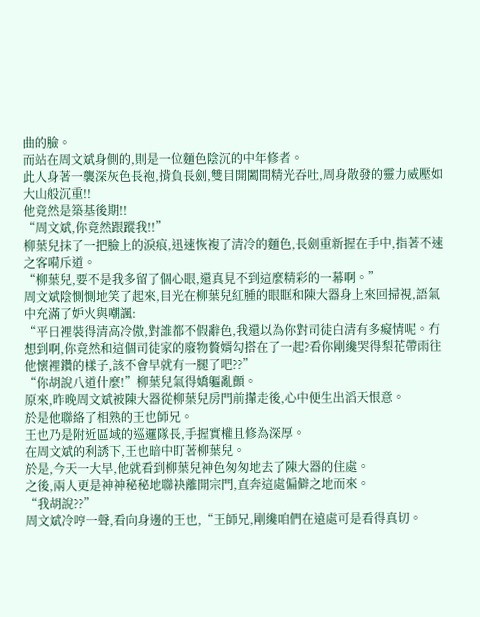曲的臉。
而站在周文斌身側的,則是一位麵色陰沉的中年修者。
此人身著一襲深灰色長袍,揹負長劍,雙目開闔間精光吞吐,周身散發的靈力威壓如大山般沉重!!
他竟然是築基後期!!
“周文斌,你竟然跟蹤我!!”
柳葉兒抹了一把臉上的淚痕,迅速恢複了清冷的麵色,長劍重新握在手中,指著不速之客嗬斥道。
“柳葉兒,要不是我多留了個心眼,還真見不到這麼精彩的一幕啊。”
周文斌陰惻惻地笑了起來,目光在柳葉兒紅腫的眼眶和陳大器身上來回掃視,語氣中充滿了妒火與嘲諷:
“平日裡裝得清高冷傲,對誰都不假辭色,我還以為你對司徒白清有多癡情呢。冇想到啊,你竟然和這個司徒家的廢物贅婿勾搭在了一起?看你剛纔哭得梨花帶雨往他懷裡鑽的樣子,該不會早就有一腿了吧??”
“你胡說八道什麼!”柳葉兒氣得嬌軀亂顫。
原來,昨晚周文斌被陳大器從柳葉兒房門前攆走後,心中便生出滔天恨意。
於是他聯絡了相熟的王也師兄。
王也乃是附近區域的巡邏隊長,手握實權且修為深厚。
在周文斌的利誘下,王也暗中盯著柳葉兒。
於是,今天一大早,他就看到柳葉兒神色匆匆地去了陳大器的住處。
之後,兩人更是神神秘秘地聯袂離開宗門,直奔這處偏僻之地而來。
“我胡說??”
周文斌冷哼一聲,看向身邊的王也,“王師兄,剛纔咱們在遠處可是看得真切。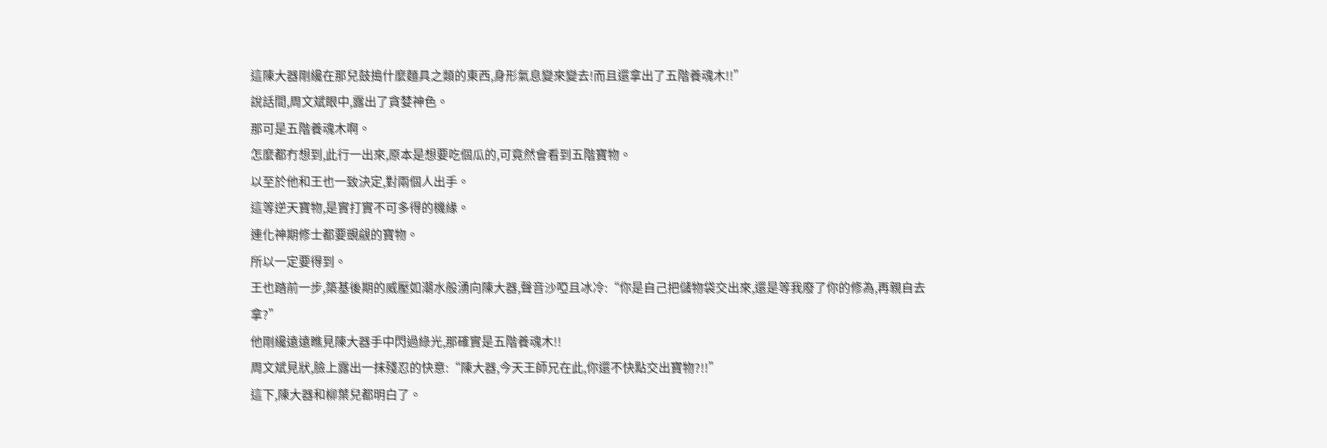這陳大器剛纔在那兒鼓搗什麼麵具之類的東西,身形氣息變來變去!而且還拿出了五階養魂木!!”
說話間,周文斌眼中,露出了貪婪神色。
那可是五階養魂木啊。
怎麼都冇想到,此行一出來,原本是想要吃個瓜的,可竟然會看到五階寶物。
以至於他和王也一致決定,對兩個人出手。
這等逆天寶物,是實打實不可多得的機緣。
連化神期修士都要覬覦的寶物。
所以一定要得到。
王也踏前一步,築基後期的威壓如潮水般湧向陳大器,聲音沙啞且冰冷:“你是自己把儲物袋交出來,還是等我廢了你的修為,再親自去拿?”
他剛纔遠遠瞧見陳大器手中閃過綠光,那確實是五階養魂木!!
周文斌見狀,臉上露出一抹殘忍的快意:“陳大器,今天王師兄在此,你還不快點交出寶物?!!”
這下,陳大器和柳葉兒都明白了。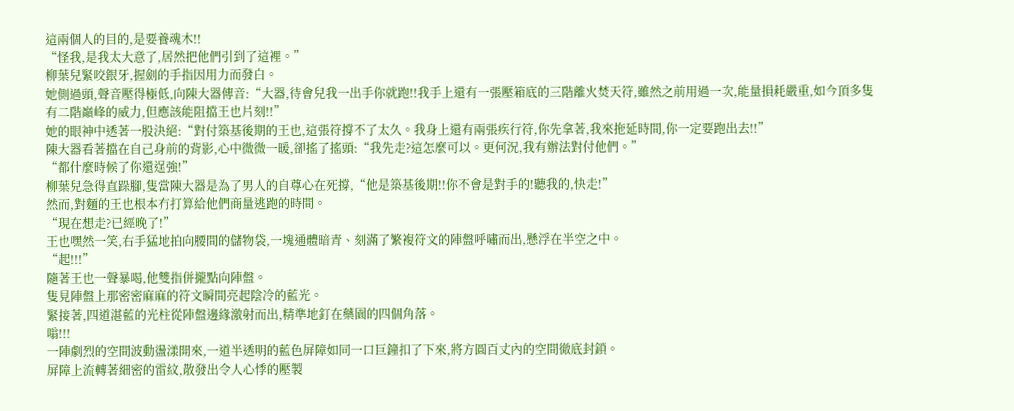這兩個人的目的,是要養魂木!!
“怪我,是我太大意了,居然把他們引到了這裡。”
柳葉兒緊咬銀牙,握劍的手指因用力而發白。
她側過頭,聲音壓得極低,向陳大器傳音:“大器,待會兒我一出手你就跑!!我手上還有一張壓箱底的三階離火焚天符,雖然之前用過一次,能量損耗嚴重,如今頂多隻有二階巔峰的威力,但應該能阻擋王也片刻!!”
她的眼神中透著一股決絕:“對付築基後期的王也,這張符撐不了太久。我身上還有兩張疾行符,你先拿著,我來拖延時間,你一定要跑出去!!”
陳大器看著擋在自己身前的背影,心中微微一暖,卻搖了搖頭:“我先走?這怎麼可以。更何況,我有辦法對付他們。”
“都什麼時候了你還逞強!”
柳葉兒急得直跺腳,隻當陳大器是為了男人的自尊心在死撐,“他是築基後期!!你不會是對手的!聽我的,快走!”
然而,對麵的王也根本冇打算給他們商量逃跑的時間。
“現在想走?已經晚了!”
王也嘿然一笑,右手猛地拍向腰間的儲物袋,一塊通體暗青、刻滿了繁複符文的陣盤呼嘯而出,懸浮在半空之中。
“起!!!”
隨著王也一聲暴喝,他雙指併攏點向陣盤。
隻見陣盤上那密密麻麻的符文瞬間亮起陰冷的藍光。
緊接著,四道湛藍的光柱從陣盤邊緣激射而出,精準地釘在藥園的四個角落。
嗡!!!
一陣劇烈的空間波動盪漾開來,一道半透明的藍色屏障如同一口巨鐘扣了下來,將方圓百丈內的空間徹底封鎖。
屏障上流轉著細密的雷紋,散發出令人心悸的壓製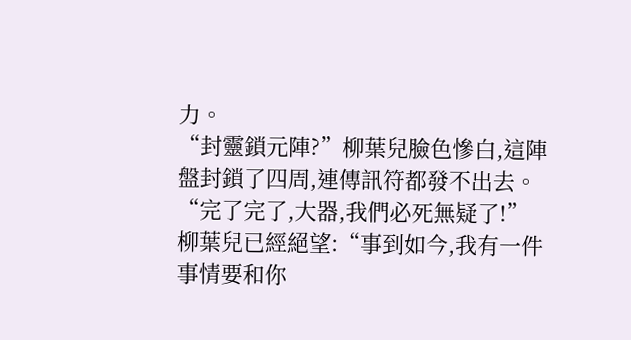力。
“封靈鎖元陣?”柳葉兒臉色慘白,這陣盤封鎖了四周,連傳訊符都發不出去。
“完了完了,大器,我們必死無疑了!”
柳葉兒已經絕望:“事到如今,我有一件事情要和你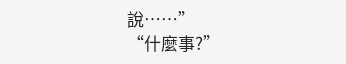說……”
“什麼事?”